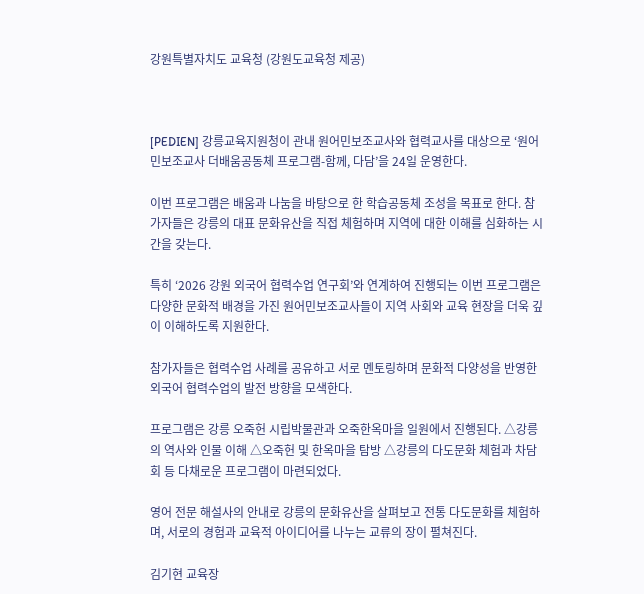강원특별자치도 교육청 (강원도교육청 제공)



[PEDIEN] 강릉교육지원청이 관내 원어민보조교사와 협력교사를 대상으로 ‘원어민보조교사 더배움공동체 프로그램-함께, 다담’을 24일 운영한다.

이번 프로그램은 배움과 나눔을 바탕으로 한 학습공동체 조성을 목표로 한다. 참가자들은 강릉의 대표 문화유산을 직접 체험하며 지역에 대한 이해를 심화하는 시간을 갖는다.

특히 ‘2026 강원 외국어 협력수업 연구회’와 연계하여 진행되는 이번 프로그램은 다양한 문화적 배경을 가진 원어민보조교사들이 지역 사회와 교육 현장을 더욱 깊이 이해하도록 지원한다.

참가자들은 협력수업 사례를 공유하고 서로 멘토링하며 문화적 다양성을 반영한 외국어 협력수업의 발전 방향을 모색한다.

프로그램은 강릉 오죽헌 시립박물관과 오죽한옥마을 일원에서 진행된다. △강릉의 역사와 인물 이해 △오죽헌 및 한옥마을 탐방 △강릉의 다도문화 체험과 차담회 등 다채로운 프로그램이 마련되었다.

영어 전문 해설사의 안내로 강릉의 문화유산을 살펴보고 전통 다도문화를 체험하며, 서로의 경험과 교육적 아이디어를 나누는 교류의 장이 펼쳐진다.

김기현 교육장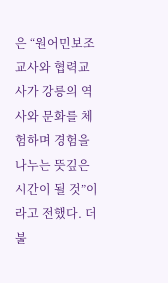은 “원어민보조교사와 협력교사가 강릉의 역사와 문화를 체험하며 경험을 나누는 뜻깊은 시간이 될 것”이라고 전했다. 더불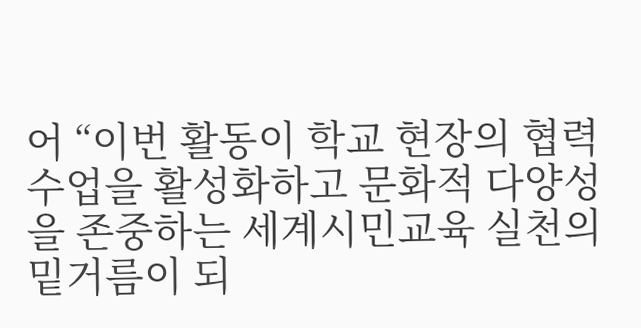어 “이번 활동이 학교 현장의 협력수업을 활성화하고 문화적 다양성을 존중하는 세계시민교육 실천의 밑거름이 되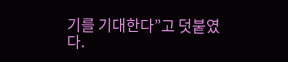기를 기대한다”고 덧붙였다.